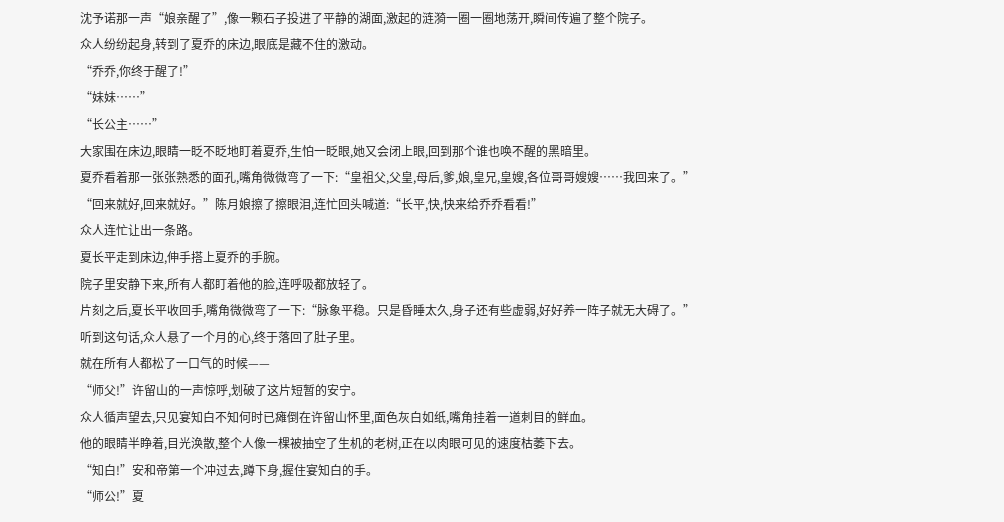沈予诺那一声“娘亲醒了”,像一颗石子投进了平静的湖面,激起的涟漪一圈一圈地荡开,瞬间传遍了整个院子。
众人纷纷起身,转到了夏乔的床边,眼底是藏不住的激动。
“乔乔,你终于醒了!”
“妹妹……”
“长公主……”
大家围在床边,眼睛一眨不眨地盯着夏乔,生怕一眨眼,她又会闭上眼,回到那个谁也唤不醒的黑暗里。
夏乔看着那一张张熟悉的面孔,嘴角微微弯了一下:“皇祖父,父皇,母后,爹,娘,皇兄,皇嫂,各位哥哥嫂嫂……我回来了。”
“回来就好,回来就好。”陈月娘擦了擦眼泪,连忙回头喊道:“长平,快,快来给乔乔看看!”
众人连忙让出一条路。
夏长平走到床边,伸手搭上夏乔的手腕。
院子里安静下来,所有人都盯着他的脸,连呼吸都放轻了。
片刻之后,夏长平收回手,嘴角微微弯了一下:“脉象平稳。只是昏睡太久,身子还有些虚弱,好好养一阵子就无大碍了。”
听到这句话,众人悬了一个月的心,终于落回了肚子里。
就在所有人都松了一口气的时候——
“师父!”许留山的一声惊呼,划破了这片短暂的安宁。
众人循声望去,只见宴知白不知何时已瘫倒在许留山怀里,面色灰白如纸,嘴角挂着一道刺目的鲜血。
他的眼睛半睁着,目光涣散,整个人像一棵被抽空了生机的老树,正在以肉眼可见的速度枯萎下去。
“知白!”安和帝第一个冲过去,蹲下身,握住宴知白的手。
“师公!”夏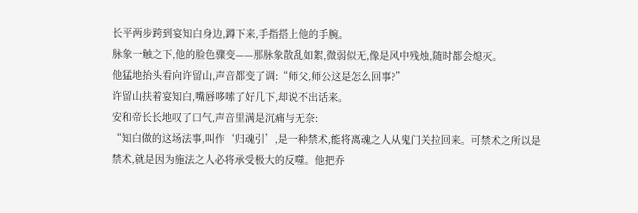长平两步跨到宴知白身边,蹲下来,手指搭上他的手腕。
脉象一触之下,他的脸色骤变——那脉象散乱如絮,微弱似无,像是风中残烛,随时都会熄灭。
他猛地抬头看向许留山,声音都变了调:“师父,师公这是怎么回事?”
许留山扶着宴知白,嘴唇哆嗦了好几下,却说不出话来。
安和帝长长地叹了口气,声音里满是沉痛与无奈:
“知白做的这场法事,叫作‘归魂引’,是一种禁术,能将离魂之人从鬼门关拉回来。可禁术之所以是禁术,就是因为施法之人必将承受极大的反噬。他把乔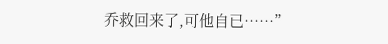乔救回来了,可他自已……”